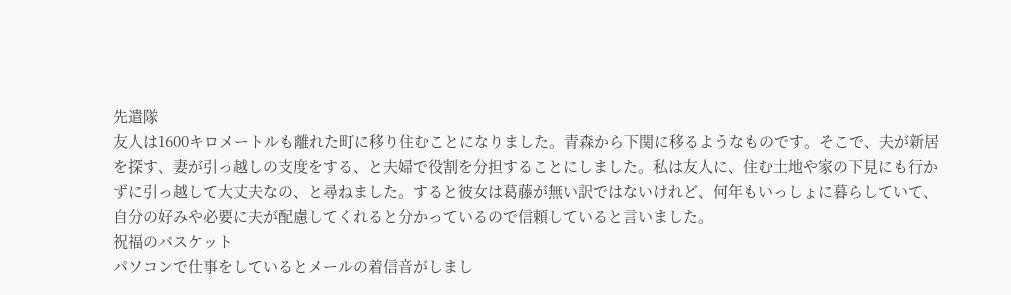先遣隊
友人は1600キロメートルも離れた町に移り住むことになりました。青森から下関に移るようなものです。そこで、夫が新居を探す、妻が引っ越しの支度をする、と夫婦で役割を分担することにしました。私は友人に、住む土地や家の下見にも行かずに引っ越して大丈夫なの、と尋ねました。すると彼女は葛藤が無い訳ではないけれど、何年もいっしょに暮らしていて、自分の好みや必要に夫が配慮してくれると分かっているので信頼していると言いました。
祝福のバスケット
パソコンで仕事をしているとメールの着信音がしまし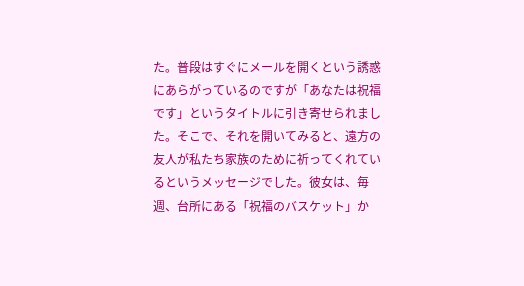た。普段はすぐにメールを開くという誘惑にあらがっているのですが「あなたは祝福です」というタイトルに引き寄せられました。そこで、それを開いてみると、遠方の友人が私たち家族のために祈ってくれているというメッセージでした。彼女は、毎週、台所にある「祝福のバスケット」か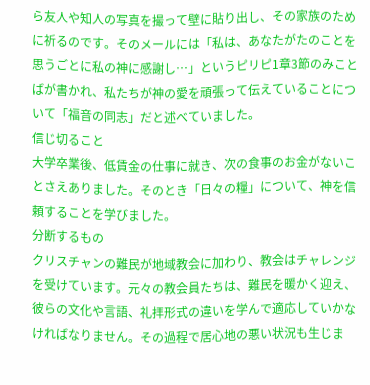ら友人や知人の写真を撮って壁に貼り出し、その家族のために祈るのです。そのメールには「私は、あなたがたのことを思うごとに私の神に感謝し…」というピリピ1章3節のみことばが書かれ、私たちが神の愛を頑張って伝えていることについて「福音の同志」だと述べていました。
信じ切ること
大学卒業後、低賃金の仕事に就き、次の食事のお金がないことさえありました。そのとき「日々の糧」について、神を信頼することを学びました。
分断するもの
クリスチャンの難民が地域教会に加わり、教会はチャレンジを受けています。元々の教会員たちは、難民を暖かく迎え、彼らの文化や言語、礼拝形式の違いを学んで適応していかなければなりません。その過程で居心地の悪い状況も生じま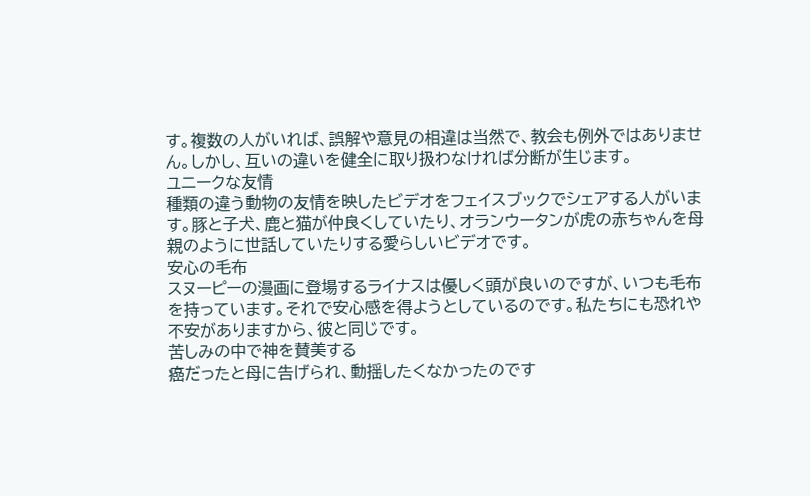す。複数の人がいれば、誤解や意見の相違は当然で、教会も例外ではありません。しかし、互いの違いを健全に取り扱わなければ分断が生じます。
ユニークな友情
種類の違う動物の友情を映したビデオをフェイスブックでシェアする人がいます。豚と子犬、鹿と猫が仲良くしていたり、オランウータンが虎の赤ちゃんを母親のように世話していたりする愛らしいビデオです。
安心の毛布
スヌーピーの漫画に登場するライナスは優しく頭が良いのですが、いつも毛布を持っています。それで安心感を得ようとしているのです。私たちにも恐れや不安がありますから、彼と同じです。
苦しみの中で神を賛美する
癌だったと母に告げられ、動揺したくなかったのです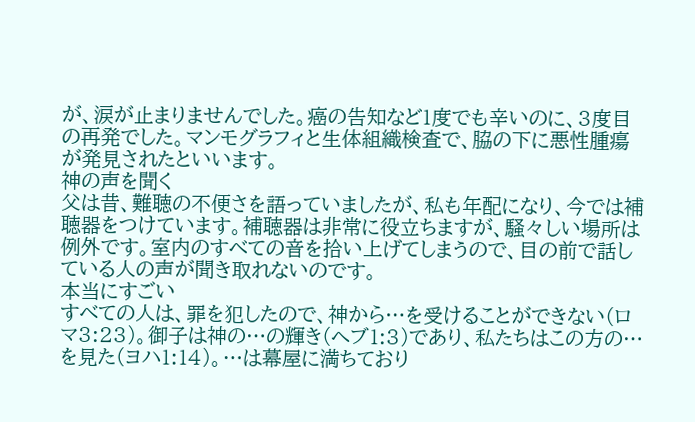が、涙が止まりませんでした。癌の告知など1度でも辛いのに、3度目の再発でした。マンモグラフィと生体組織検査で、脇の下に悪性腫瘍が発見されたといいます。
神の声を聞く
父は昔、難聴の不便さを語っていましたが、私も年配になり、今では補聴器をつけています。補聴器は非常に役立ちますが、騒々しい場所は例外です。室内のすべての音を拾い上げてしまうので、目の前で話している人の声が聞き取れないのです。
本当にすごい
すべての人は、罪を犯したので、神から…を受けることができない(ロマ3:23)。御子は神の…の輝き(へブ1:3)であり、私たちはこの方の…を見た(ヨハ1:14)。…は幕屋に満ちており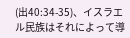(出40:34-35)、イスラエル民族はそれによって導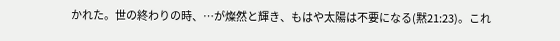かれた。世の終わりの時、…が燦然と輝き、もはや太陽は不要になる(黙21:23)。これ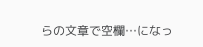らの文章で空欄…になっ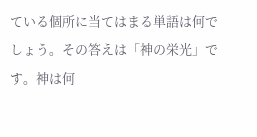ている個所に当てはまる単語は何でしょう。その答えは「神の栄光」です。神は何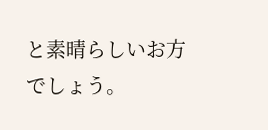と素晴らしいお方でしょう。